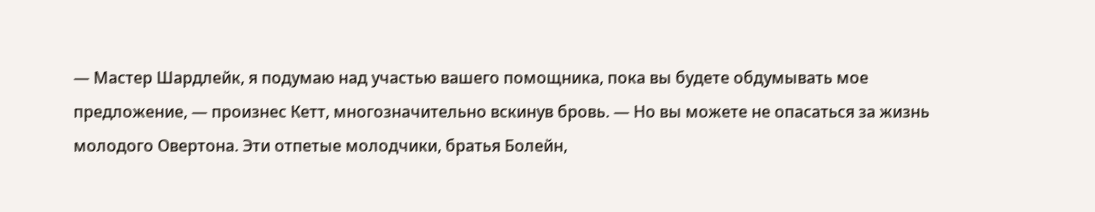— Мастер Шардлейк, я подумаю над участью вашего помощника, пока вы будете обдумывать мое предложение, — произнес Кетт, многозначительно вскинув бровь. — Но вы можете не опасаться за жизнь молодого Овертона. Эти отпетые молодчики, братья Болейн,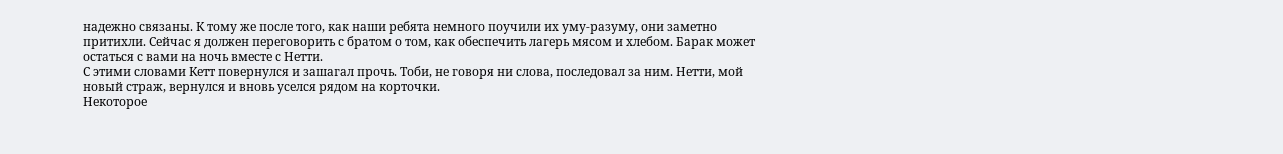надежно связаны. К тому же после того, как наши ребята немного поучили их уму-разуму, они заметно притихли. Сейчас я должен переговорить с братом о том, как обеспечить лагерь мясом и хлебом. Барак может остаться с вами на ночь вместе с Нетти.
С этими словами Кетт повернулся и зашагал прочь. Тоби, не говоря ни слова, последовал за ним. Нетти, мой новый страж, вернулся и вновь уселся рядом на корточки.
Некоторое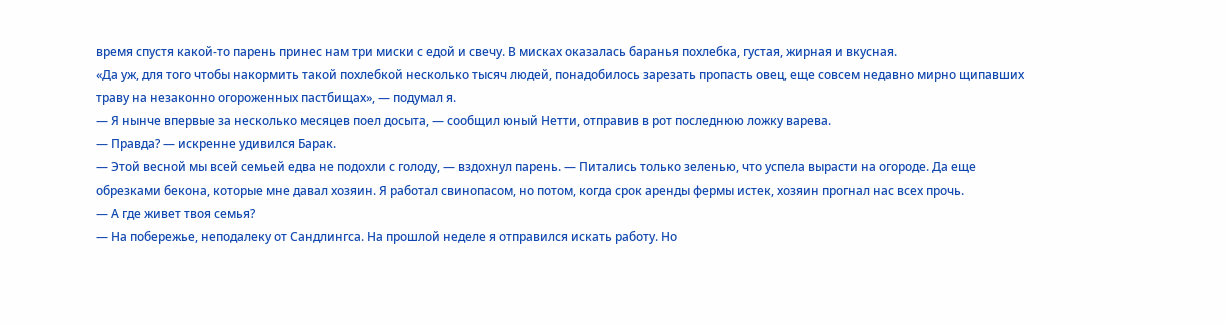время спустя какой-то парень принес нам три миски с едой и свечу. В мисках оказалась баранья похлебка, густая, жирная и вкусная.
«Да уж, для того чтобы накормить такой похлебкой несколько тысяч людей, понадобилось зарезать пропасть овец, еще совсем недавно мирно щипавших траву на незаконно огороженных пастбищах», — подумал я.
— Я нынче впервые за несколько месяцев поел досыта, — сообщил юный Нетти, отправив в рот последнюю ложку варева.
— Правда? — искренне удивился Барак.
— Этой весной мы всей семьей едва не подохли с голоду, — вздохнул парень. — Питались только зеленью, что успела вырасти на огороде. Да еще обрезками бекона, которые мне давал хозяин. Я работал свинопасом, но потом, когда срок аренды фермы истек, хозяин прогнал нас всех прочь.
— А где живет твоя семья?
— На побережье, неподалеку от Сандлингса. На прошлой неделе я отправился искать работу. Но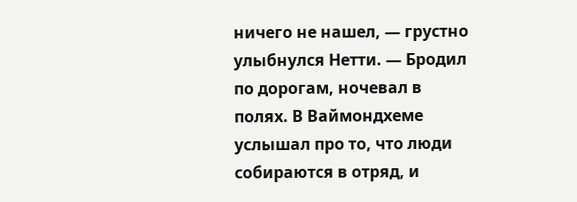ничего не нашел, — грустно улыбнулся Нетти. — Бродил по дорогам, ночевал в полях. В Ваймондхеме услышал про то, что люди собираются в отряд, и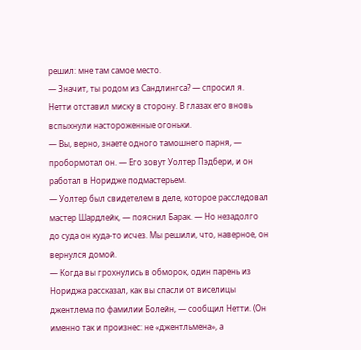решил: мне там самое место.
— Значит, ты родом из Сандлингса? — спросил я.
Нетти отставил миску в сторону. В глазах его вновь вспыхнули настороженные огоньки.
— Вы, верно, знаете одного тамошнего парня, — пробормотал он. — Его зовут Уолтер Пэдбери, и он работал в Норидже подмастерьем.
— Уолтер был свидетелем в деле, которое расследовал мастер Шардлейк, — пояснил Барак. — Но незадолго до суда он куда-то исчез. Мы решили, что, наверное, он вернулся домой.
— Когда вы грохнулись в обморок, один парень из Нориджа рассказал, как вы спасли от виселицы джентлема по фамилии Болейн, — сообщил Нетти. (Он именно так и произнес: не «джентльмена», а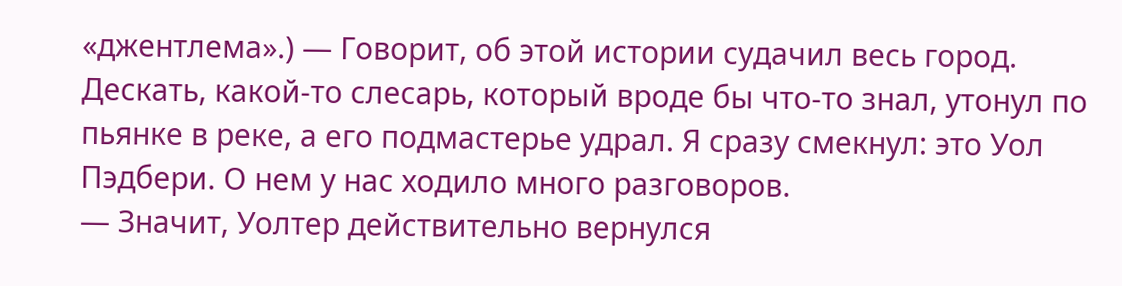«джентлема».) — Говорит, об этой истории судачил весь город. Дескать, какой-то слесарь, который вроде бы что-то знал, утонул по пьянке в реке, а его подмастерье удрал. Я сразу смекнул: это Уол Пэдбери. О нем у нас ходило много разговоров.
— Значит, Уолтер действительно вернулся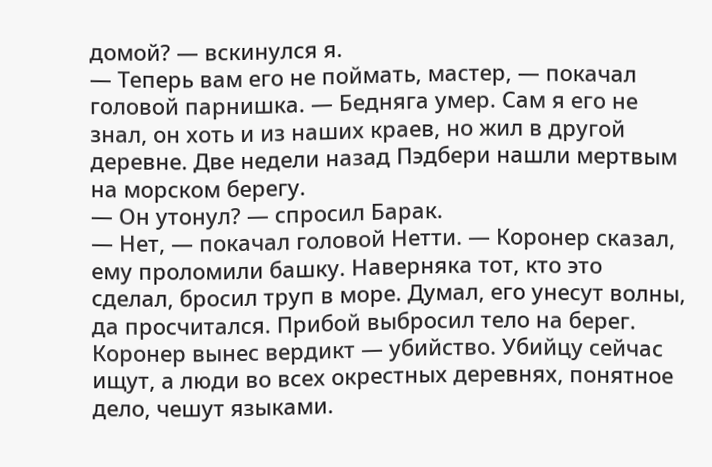домой? — вскинулся я.
— Теперь вам его не поймать, мастер, — покачал головой парнишка. — Бедняга умер. Сам я его не знал, он хоть и из наших краев, но жил в другой деревне. Две недели назад Пэдбери нашли мертвым на морском берегу.
— Он утонул? — спросил Барак.
— Нет, — покачал головой Нетти. — Коронер сказал, ему проломили башку. Наверняка тот, кто это сделал, бросил труп в море. Думал, его унесут волны, да просчитался. Прибой выбросил тело на берег. Коронер вынес вердикт — убийство. Убийцу сейчас ищут, а люди во всех окрестных деревнях, понятное дело, чешут языками.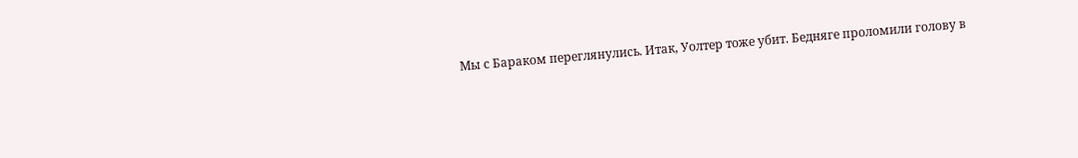Мы с Бараком переглянулись. Итак, Уолтер тоже убит. Бедняге проломили голову в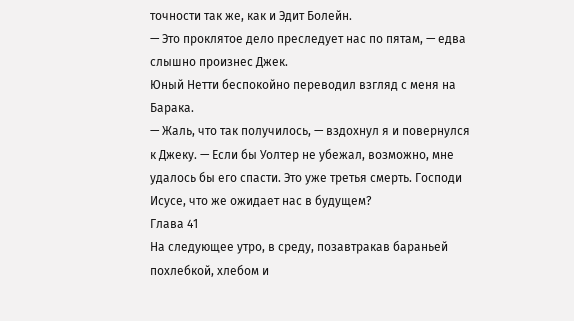точности так же, как и Эдит Болейн.
— Это проклятое дело преследует нас по пятам, — едва слышно произнес Джек.
Юный Нетти беспокойно переводил взгляд с меня на Барака.
— Жаль, что так получилось, — вздохнул я и повернулся к Джеку. — Если бы Уолтер не убежал, возможно, мне удалось бы его спасти. Это уже третья смерть. Господи Исусе, что же ожидает нас в будущем?
Глава 41
На следующее утро, в среду, позавтракав бараньей похлебкой, хлебом и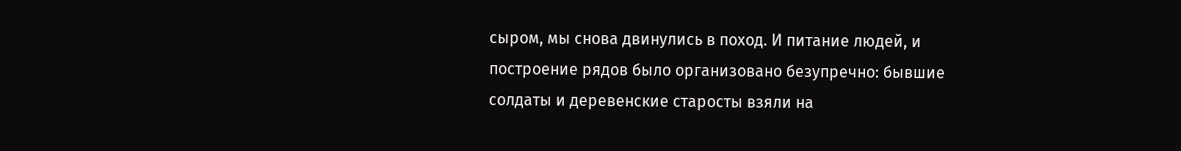сыром, мы снова двинулись в поход. И питание людей, и построение рядов было организовано безупречно: бывшие солдаты и деревенские старосты взяли на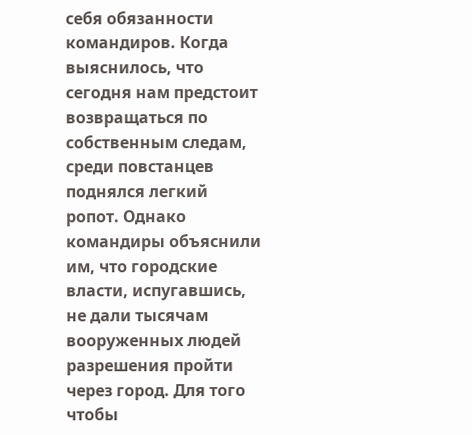себя обязанности командиров. Когда выяснилось, что сегодня нам предстоит возвращаться по собственным следам, среди повстанцев поднялся легкий ропот. Однако командиры объяснили им, что городские власти, испугавшись, не дали тысячам вооруженных людей разрешения пройти через город. Для того чтобы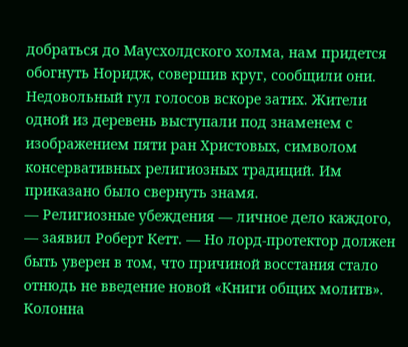добраться до Маусхолдского холма, нам придется обогнуть Норидж, совершив круг, сообщили они. Недовольный гул голосов вскоре затих. Жители одной из деревень выступали под знаменем с изображением пяти ран Христовых, символом консервативных религиозных традиций. Им приказано было свернуть знамя.
— Религиозные убеждения — личное дело каждого, — заявил Роберт Кетт. — Но лорд-протектор должен быть уверен в том, что причиной восстания стало отнюдь не введение новой «Книги общих молитв».
Колонна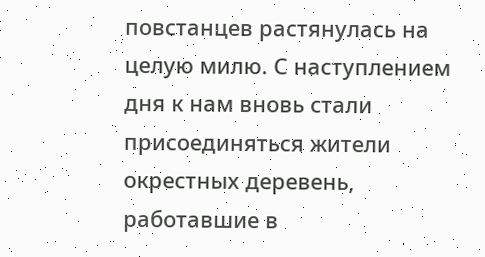повстанцев растянулась на целую милю. С наступлением дня к нам вновь стали присоединяться жители окрестных деревень, работавшие в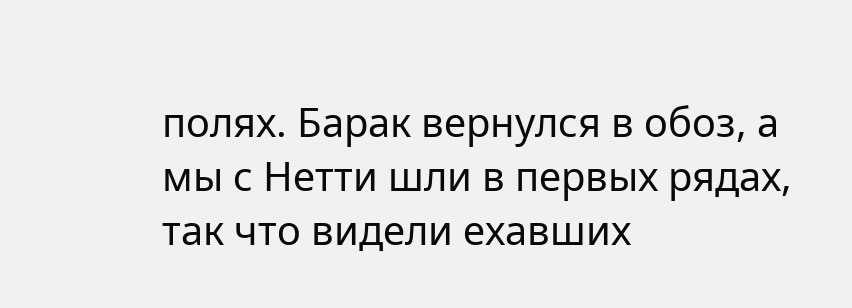полях. Барак вернулся в обоз, а мы с Нетти шли в первых рядах, так что видели ехавших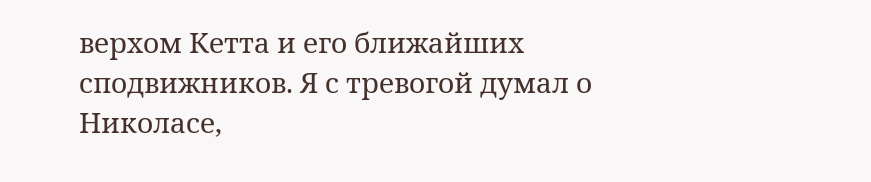верхом Кетта и его ближайших сподвижников. Я с тревогой думал о Николасе,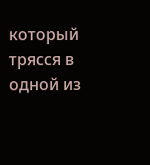который трясся в одной из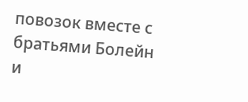повозок вместе с братьями Болейн и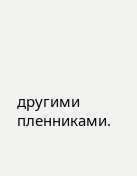другими пленниками.